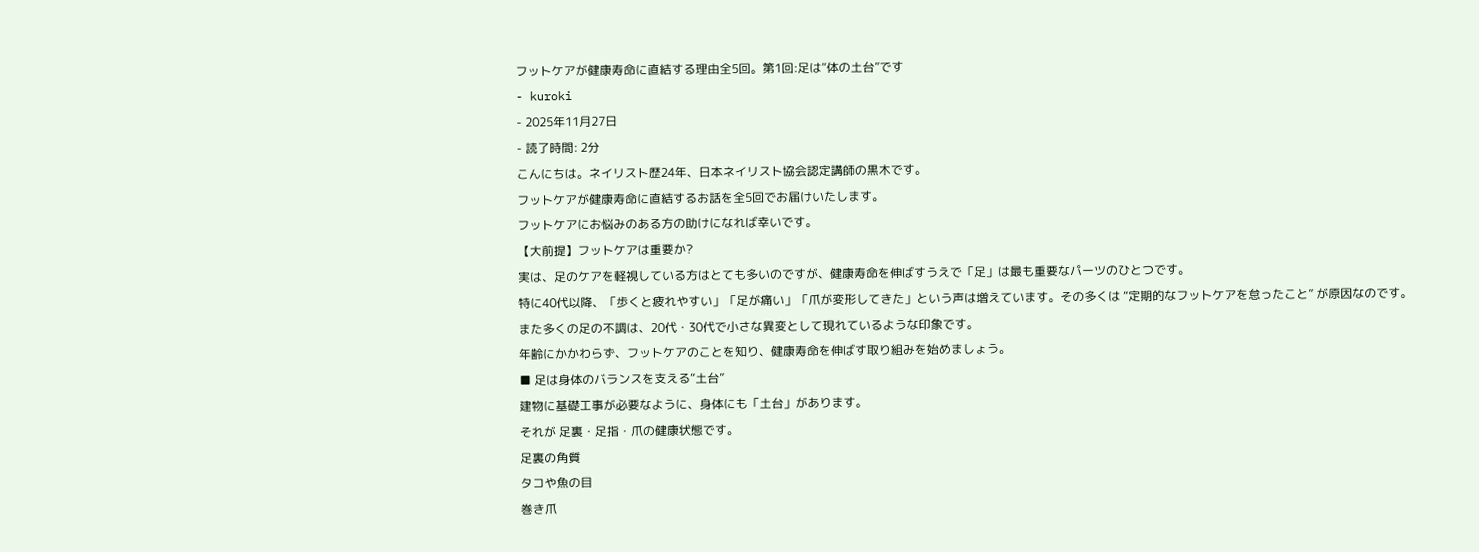フットケアが健康寿命に直結する理由全5回。第1回:足は“体の土台”です
- kuroki
- 2025年11月27日
- 読了時間: 2分
こんにちは。ネイリスト歴24年、日本ネイリスト協会認定講師の黒木です。
フットケアが健康寿命に直結するお話を全5回でお届けいたします。
フットケアにお悩みのある方の助けになれば幸いです。
【大前提】フットケアは重要か?
実は、足のケアを軽視している方はとても多いのですが、健康寿命を伸ばすうえで「足」は最も重要なパーツのひとつです。
特に40代以降、「歩くと疲れやすい」「足が痛い」「爪が変形してきた」という声は増えています。その多くは “定期的なフットケアを怠ったこと” が原因なのです。
また多くの足の不調は、20代・30代で小さな異変として現れているような印象です。
年齢にかかわらず、フットケアのことを知り、健康寿命を伸ばす取り組みを始めましょう。
■ 足は身体のバランスを支える“土台”
建物に基礎工事が必要なように、身体にも「土台」があります。
それが 足裏・足指・爪の健康状態です。
足裏の角質
タコや魚の目
巻き爪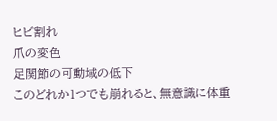ヒビ割れ
爪の変色
足関節の可動域の低下
このどれか1つでも崩れると、無意識に体重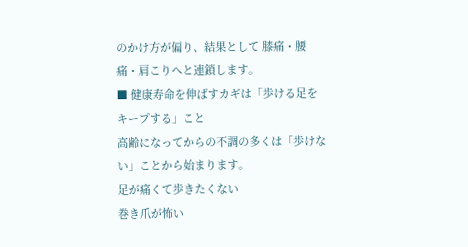のかけ方が偏り、結果として 膝痛・腰痛・肩こりへと連鎖します。
■ 健康寿命を伸ばすカギは「歩ける足をキープする」こと
高齢になってからの不調の多くは「歩けない」ことから始まります。
足が痛くて歩きたくない
巻き爪が怖い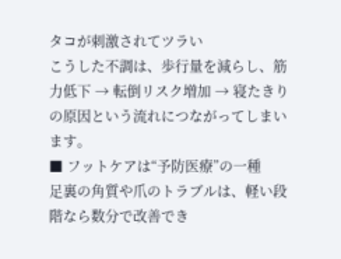タコが刺激されてツラい
こうした不調は、歩行量を減らし、筋力低下 → 転倒リスク増加 → 寝たきりの原因という流れにつながってしまいます。
■ フットケアは“予防医療”の一種
足裏の角質や爪のトラブルは、軽い段階なら数分で改善でき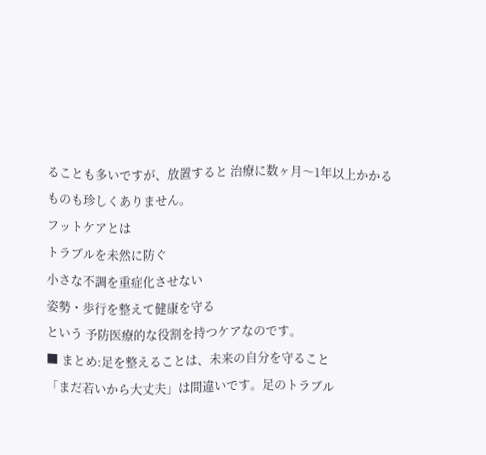ることも多いですが、放置すると 治療に数ヶ月〜1年以上かかるものも珍しくありません。
フットケアとは
トラブルを未然に防ぐ
小さな不調を重症化させない
姿勢・歩行を整えて健康を守る
という 予防医療的な役割を持つケアなのです。
■ まとめ:足を整えることは、未来の自分を守ること
「まだ若いから大丈夫」は間違いです。足のトラブル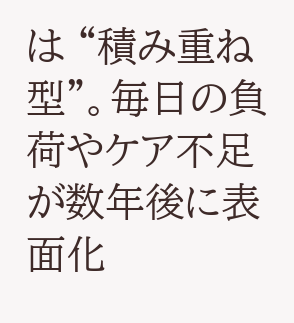は “積み重ね型”。毎日の負荷やケア不足が数年後に表面化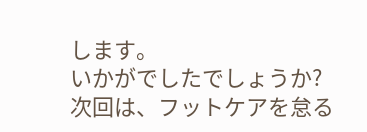します。
いかがでしたでしょうか?
次回は、フットケアを怠る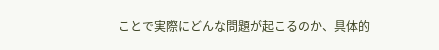ことで実際にどんな問題が起こるのか、具体的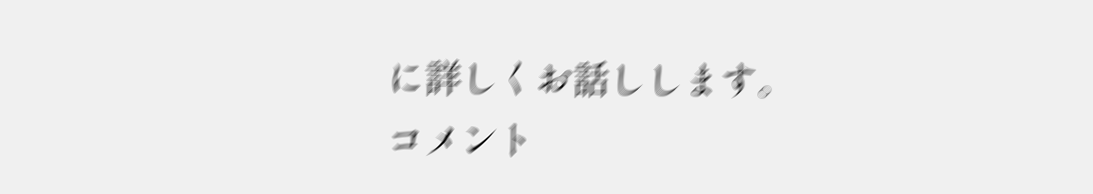に詳しくお話しします。
コメント